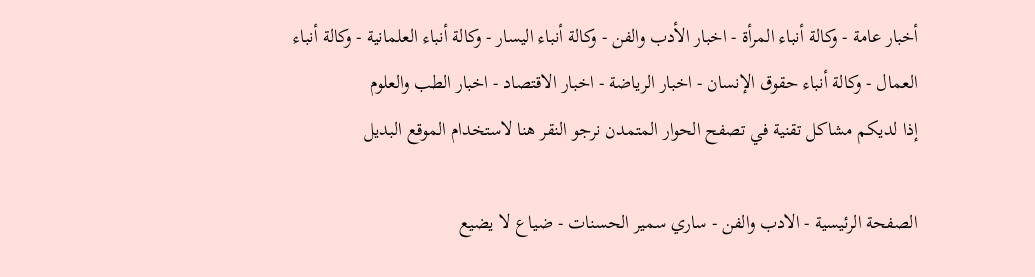أخبار عامة - وكالة أنباء المرأة - اخبار الأدب والفن - وكالة أنباء اليسار - وكالة أنباء العلمانية - وكالة أنباء العمال - وكالة أنباء حقوق الإنسان - اخبار الرياضة - اخبار الاقتصاد - اخبار الطب والعلوم
إذا لديكم مشاكل تقنية في تصفح الحوار المتمدن نرجو النقر هنا لاستخدام الموقع البديل

الصفحة الرئيسية - الادب والفن - ساري سمير الحسنات - ضياع لا يضيع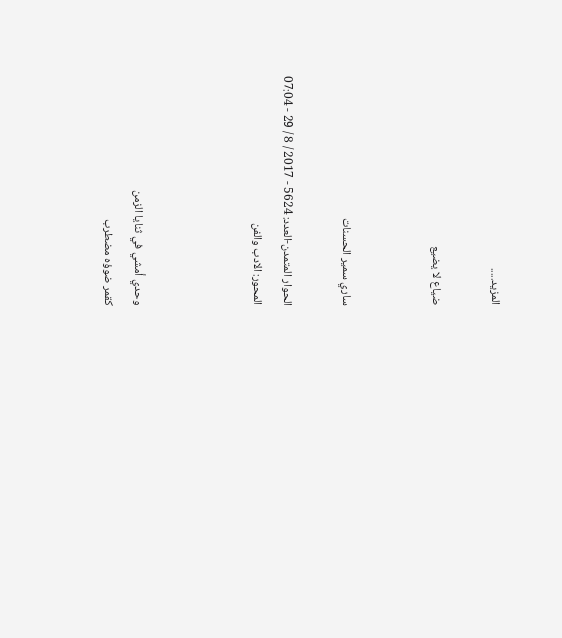المزيد.....

ضياع لا يضيع


ساري سمير الحسنات

الحوار المتمدن-العدد: 5624 - 2017 / 8 / 29 - 07:04
المحور: الادب والفن



وحدي أمشي في ثنايا الزمن
كقمر ضوؤه مضطرب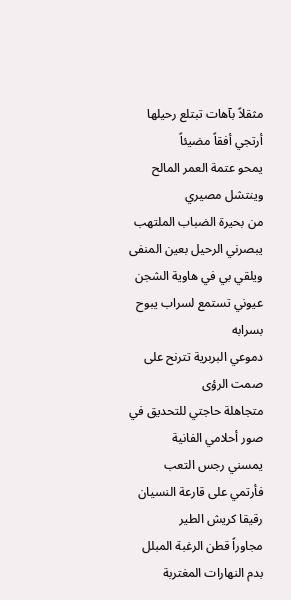مثقلاً بآهات تبتلع رحيلها
أرتجي أفقاً مضيئاً
يمحو عتمة العمر المالح
وينتشل مصيري
من بحيرة الضباب الملتهب
يبصرني الرحيل بعين المنفى
ويلقي بي في هاوية الشجن
عيوني تستمع لسراب يبوح بسرابه
دموعي البربرية تترنح على صمت الرؤى
متجاهلة حاجتي للتحديق في صور أحلامي الفانية
يمسني رجس التعب فأرتمي على قارعة النسيان
رقيقا كريش الطير
مجاوراً قطن الرغبة المبلل بدم النهارات المغتربة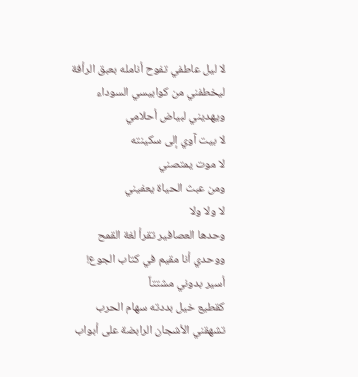لا ليل عاطفي تفوح أنامله بعبق الرأفة
ليخطفني من كوابيسي السوداء
ويهديني لبياض أحلامي
لا بيت آوي إلى سكينته
لا موت يمتصني
ومن عبث الحياة يعفيني
لا ولا ولا
وحدها العصافير تقرأ لغة القمح
ووحدي أنا مقيم في كتاب الجوع!
أسير بدوني مشتتاً
كقطيع خيل بددته سهام الحرب
تشهقني الأشجان الرابضة على أبواب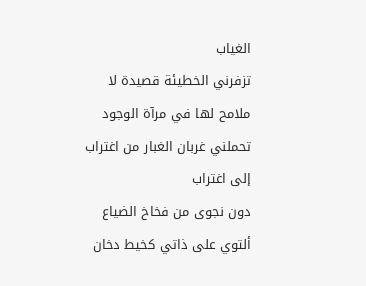الغياب
تزفرني الخطيئة قصيدة لا ملامح لها في مرآة الوجود
تحملني غربان الغبار من اغتراب إلى اغتراب
دون نجوى من فخاخ الضياع
ألتوي على ذاتي كخيط دخان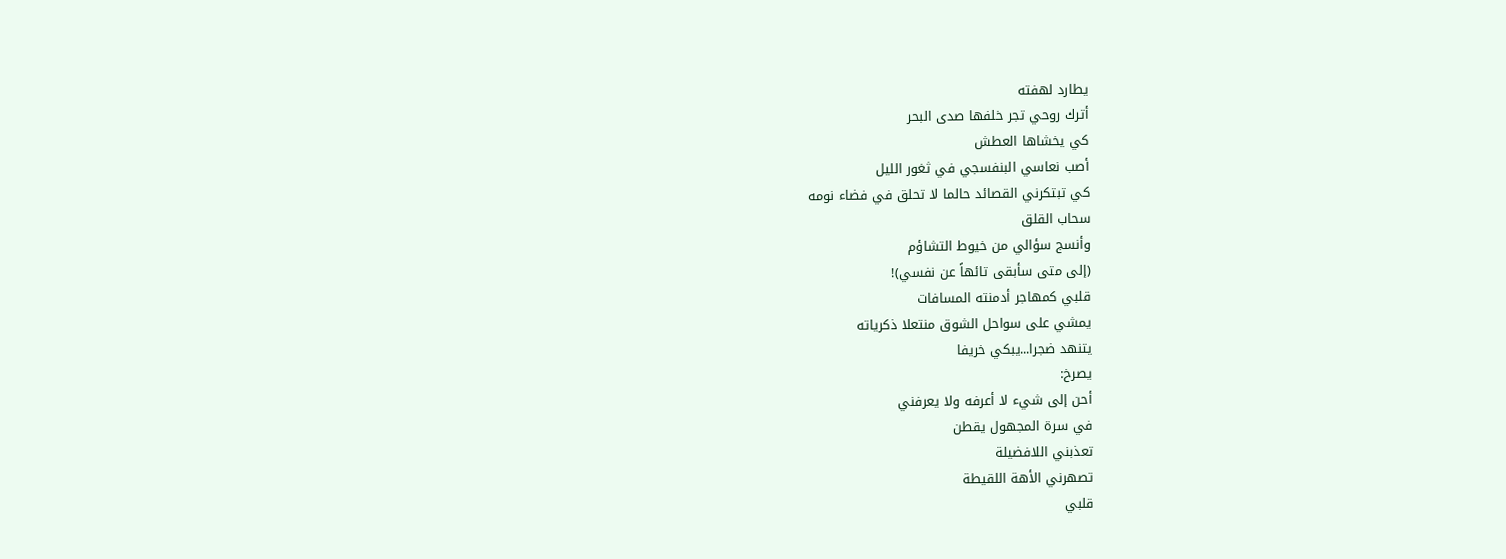يطارد لهفته
أترك روحي تجر خلفها صدى البحر
كي يخشاها العطش
أصب نعاسي البنفسجي في ثغور الليل
كي تبتكرني القصائد حالما لا تحلق في فضاء نومه
سحاب القلق
وأنسج سؤالي من خيوط التشاؤم
(إلى متى سأبقى تائهاً عن نفسي)!
قلبي كمهاجر أدمنته المسافات
يمشي على سواحل الشوق منتعلا ذكرياته
يتنهد ضجرا...يبكي خريفا
يصرخ:
أحن إلى شيء لا أعرفه ولا يعرفني
في سرة المجهول يقطن
تعذبني اللافضيلة
تصهرني الأهة اللقيطة
قلبي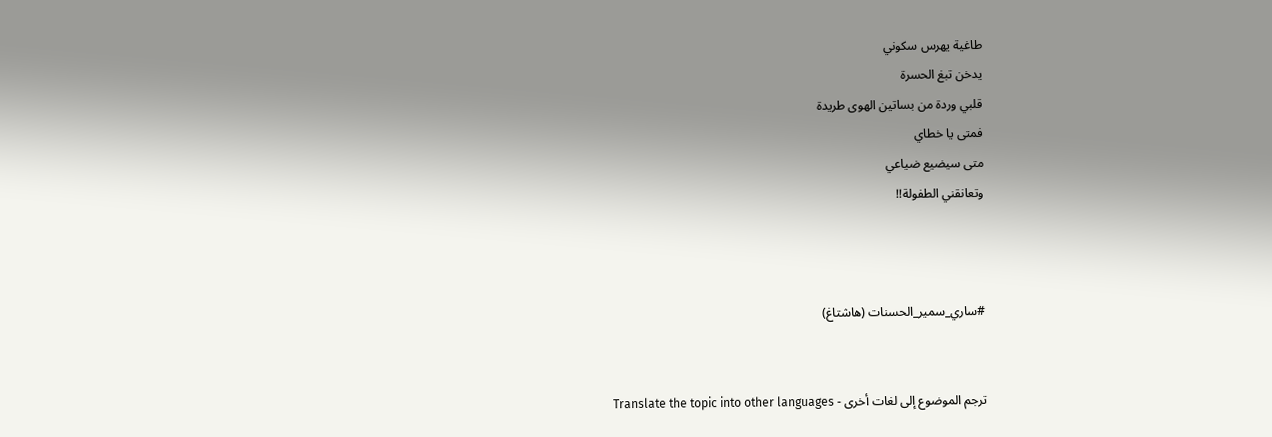طاغية يهرس سكوني
يدخن تبغ الحسرة
قلبي وردة من بساتين الهوى طريدة
فمتى يا خطاي
متى سيضيع ضياعي
وتعانقني الطفولة!!



#ساري_سمير_الحسنات (هاشتاغ)


ترجم الموضوع إلى لغات أخرى - Translate the topic into other languages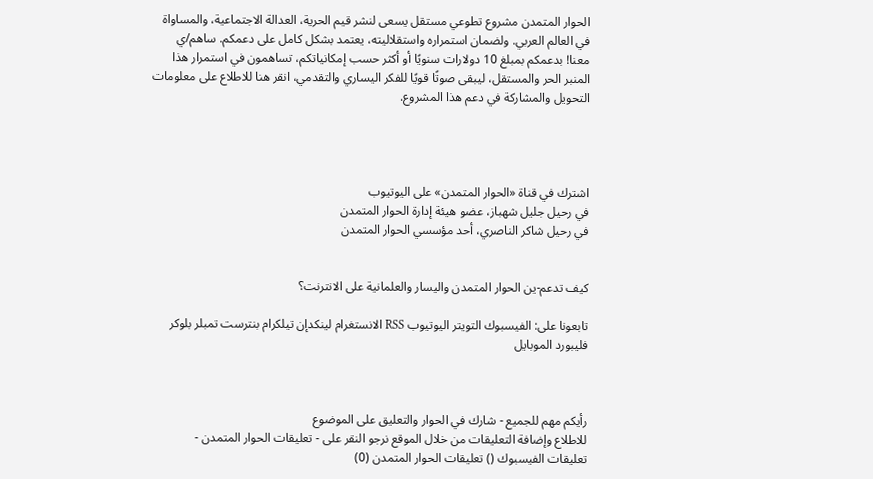الحوار المتمدن مشروع تطوعي مستقل يسعى لنشر قيم الحرية، العدالة الاجتماعية، والمساواة في العالم العربي. ولضمان استمراره واستقلاليته، يعتمد بشكل كامل على دعمكم. ساهم/ي معنا! بدعمكم بمبلغ 10 دولارات سنويًا أو أكثر حسب إمكانياتكم، تساهمون في استمرار هذا المنبر الحر والمستقل، ليبقى صوتًا قويًا للفكر اليساري والتقدمي، انقر هنا للاطلاع على معلومات التحويل والمشاركة في دعم هذا المشروع.




اشترك في قناة «الحوار المتمدن» على اليوتيوب
في رحيل جليل شهباز، عضو هيئة إدارة الحوار المتمدن
في رحيل شاكر الناصري، أحد مؤسسي الحوار المتمدن


كيف تدعم-ين الحوار المتمدن واليسار والعلمانية على الانترنت؟

تابعونا على: الفيسبوك التويتر اليوتيوب RSS الانستغرام لينكدإن تيلكرام بنترست تمبلر بلوكر فليبورد الموبايل



رأيكم مهم للجميع - شارك في الحوار والتعليق على الموضوع
للاطلاع وإضافة التعليقات من خلال الموقع نرجو النقر على - تعليقات الحوار المتمدن -
تعليقات الفيسبوك () تعليقات الحوار المتمدن (0)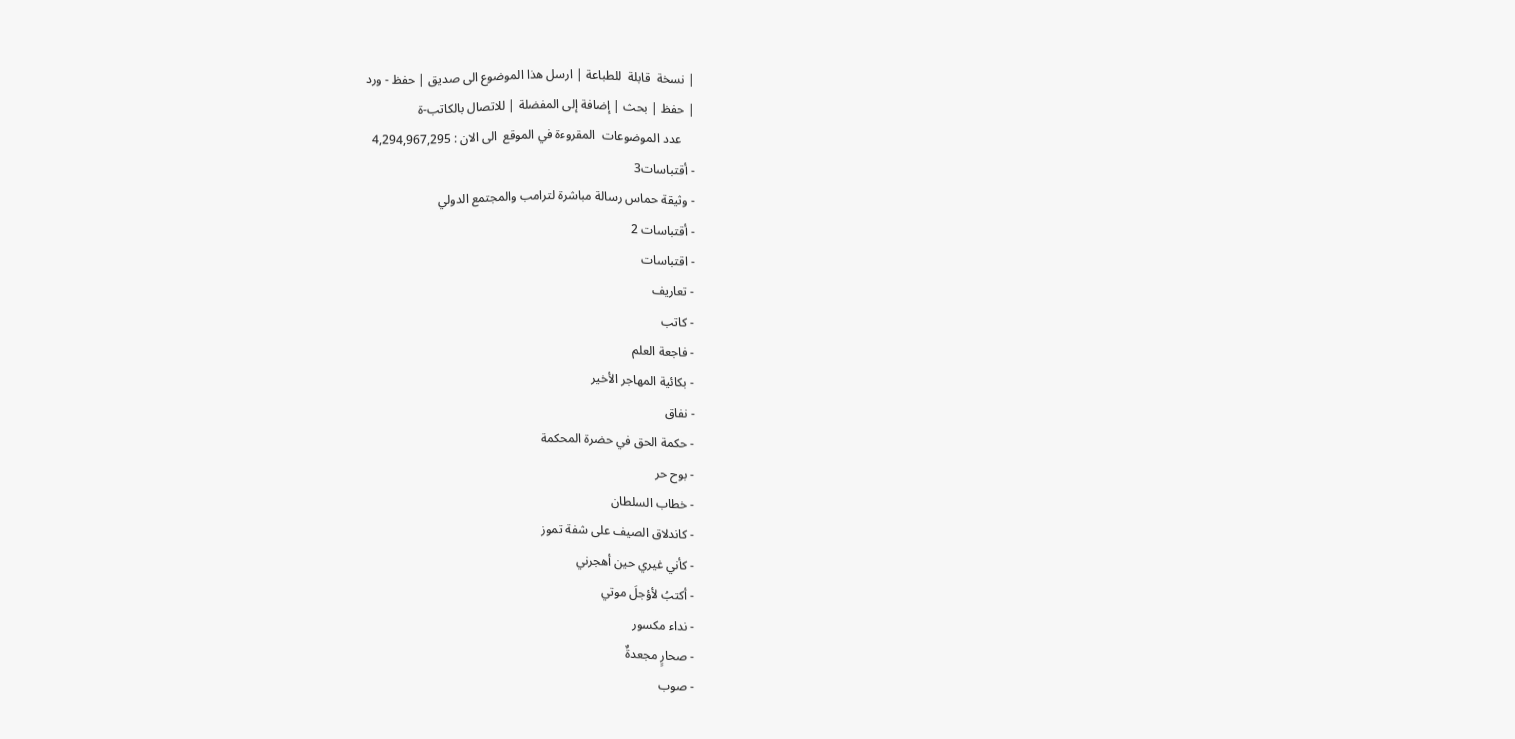| نسخة  قابلة  للطباعة | ارسل هذا الموضوع الى صديق | حفظ - ورد
| حفظ | بحث | إضافة إلى المفضلة | للاتصال بالكاتب-ة
    عدد الموضوعات  المقروءة في الموقع  الى الان : 4,294,967,295
- أقتباسات3
- وثيقة حماس رسالة مباشرة لترامب والمجتمع الدولي
- أقتباسات 2
- اقتباسات
- تعاريف
- كاتب
- فاجعة العلم
- بكائية المهاجر الأخير
- نفاق
- حكمة الحق في حضرة المحكمة
- بوح حر
- خطاب السلطان
- كاندلاق الصيف على شفة تموز
- كأني غيري حين أهجرني
- أكتبُ لأؤجلَ موتي
- نداء مكسور
- صحارٍ مجعدةٌ
- صوب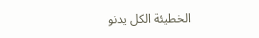الخطيئة الكل يدنو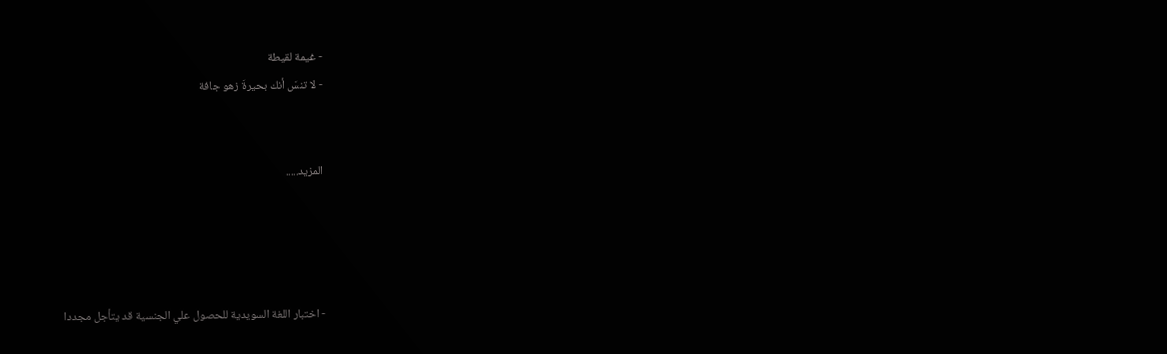- غيمة لقيطة
- لا تنسَ أنك بحيرةَ زهو جافة


المزيد.....




- اختبار اللغة السويدية للحصول علي الجنسية قد يتأجل مجددا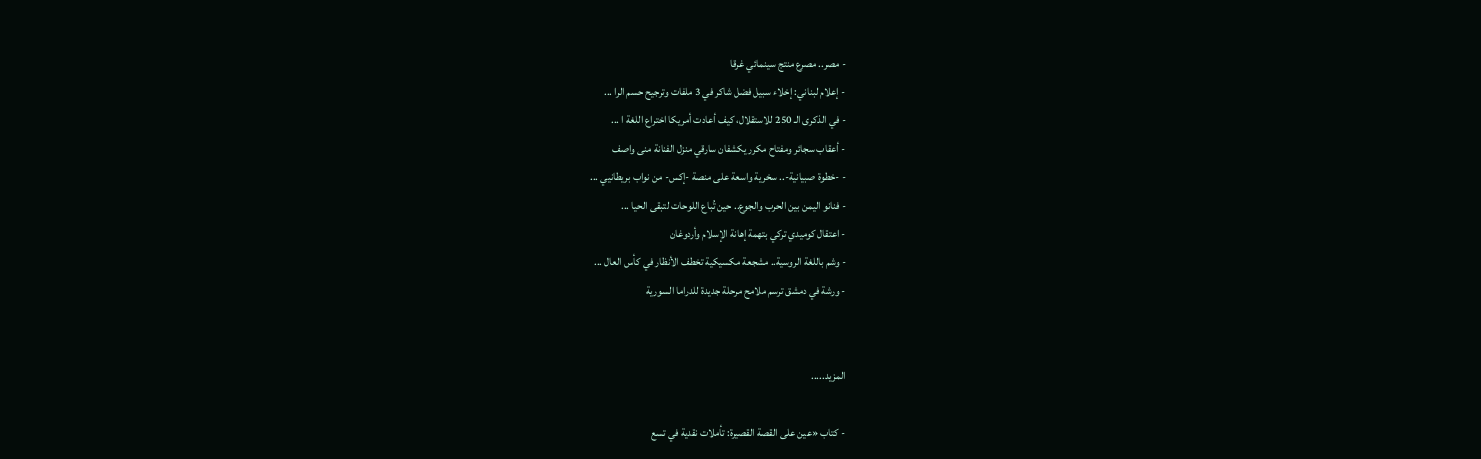- مصر.. مصرع منتج سينمائي غرقا
- إعلام لبناني: إخلاء سبيل فضل شاكر في 3 ملفات وترجيح حسم الرا ...
- في الذكرى الـ 250 للاستقلال، كيف أعادت أمريكا اختراع اللغة ا ...
- أعقاب سجائر ومفتاح مكرر يكشفان سارقي منزل الفنانة منى واصف
- -خطوة صبيانية-.. سخرية واسعة على منصة -إكس- من نواب بريطانيي ...
- فنانو اليمن بين الحرب والجوع.. حين تُباع اللوحات لتبقى الحيا ...
- اعتقال كوميدي تركي بتهمة إهانة الإسلام وأردوغان
- وشم باللغة الروسية.. مشجعة مكسيكية تخطف الأنظار في كأس العال ...
- ورشة في دمشق ترسم ملامح مرحلة جديدة للدراما السورية


المزيد.....

- كتاب «عين على القصة القصيرة: تأملات نقدية في تسع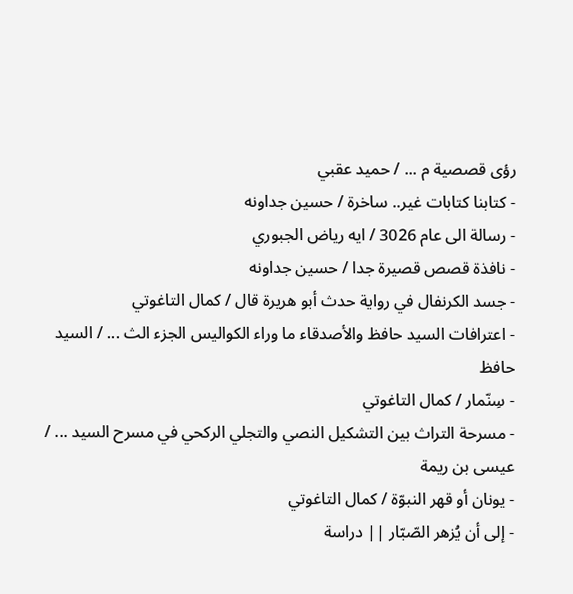رؤى قصصية م ... / حميد عقبي
- كتابنا كتابات غير.. ساخرة / حسين جداونه
- رسالة الى عام 3026 / ايه رياض الجبوري
- نافذة قصص قصيرة جدا / حسين جداونه
- جسد الكرنفال في رواية حدث أبو هريرة قال / كمال التاغوتي
- اعترافات السيد حافظ والأصدقاء ما وراء الكواليس الجزء الث ... / السيد حافظ
- سِنّمار / كمال التاغوتي
- مسرحة التراث بين التشكيل النصي والتجلي الركحي في مسرح السيد ... / عيسى بن ريمة
- يونان أو قهر النبوّة / كمال التاغوتي
- إلى أن يُزهر الصّبّار || دراسة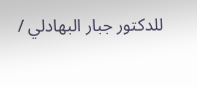للدكتور جبار البهادلي /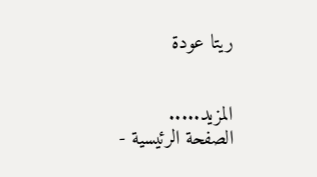ريتا عودة


المزيد.....
الصفحة الرئيسية -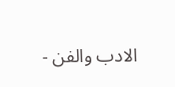الادب والفن -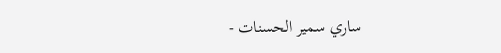ساري سمير الحسنات -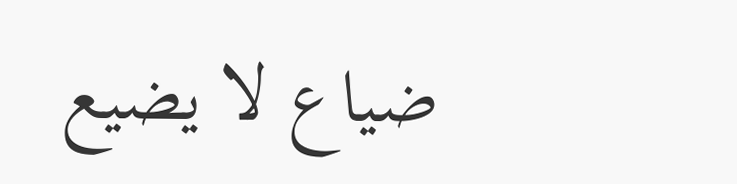ضياع لا يضيع